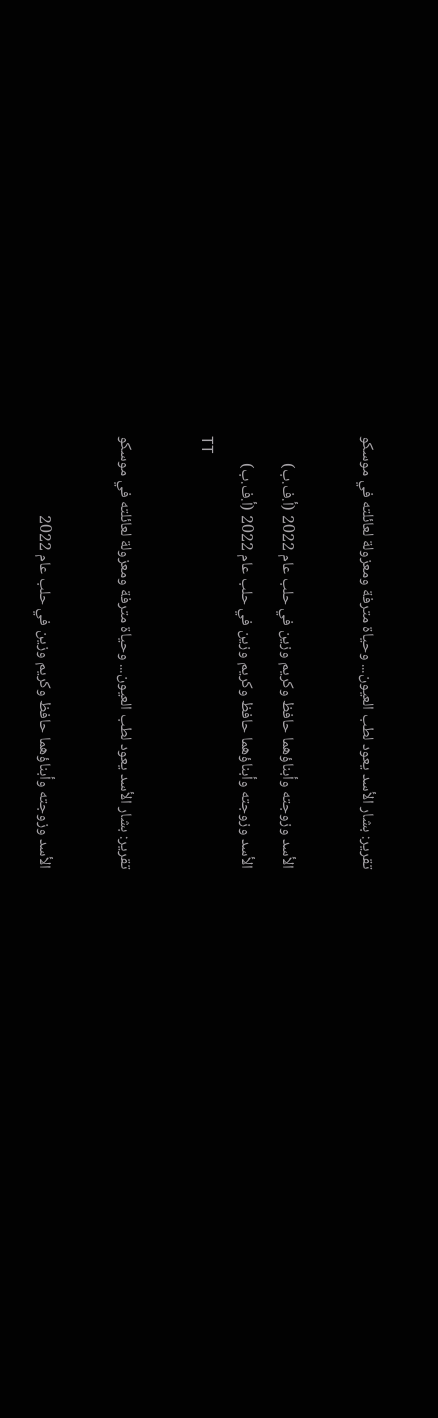تقرير: بشار الأسد يعود لطب العيون... وحياة مترفة ومعزولة لعائلته في موسكو

الأسد وزوجته وأبناؤهما حافظ وكريم وزين في حلب عام 2022 (أ.ف.ب)
الأسد وزوجته وأبناؤهما حافظ وكريم وزين في حلب عام 2022 (أ.ف.ب)
TT

تقرير: بشار الأسد يعود لطب العيون... وحياة مترفة ومعزولة لعائلته في موسكو

الأسد وزوجته وأبناؤهما حافظ وكريم وزين في حلب عام 2022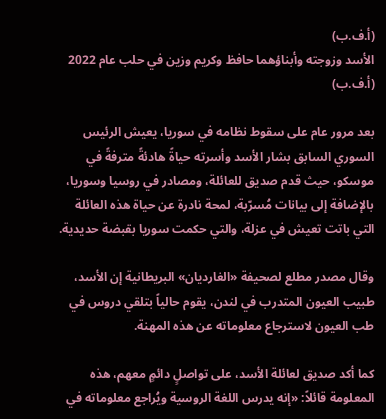(أ.ف.ب)
الأسد وزوجته وأبناؤهما حافظ وكريم وزين في حلب عام 2022 (أ.ف.ب)

بعد مرور عام على سقوط نظامه في سوريا، يعيش الرئيس السوري السابق بشار الأسد وأسرته حياةً هادئةً مترفةً في موسكو، حيث قدم صديق للعائلة، ومصادر في روسيا وسوريا، بالإضافة إلى بيانات مُسرّبة، لمحة نادرة عن حياة هذه العائلة التي باتت تعيش في عزلة، والتي حكمت سوريا بقبضة حديدية.

وقال مصدر مطلع لصحيفة «الغارديان» البريطانية إن الأسد، طبيب العيون المتدرب في لندن، يقوم حالياً بتلقي دروس في طب العيون لاسترجاع معلوماته عن هذه المهنة.

كما أكد صديق لعائلة الأسد، على تواصلٍ دائمٍ معهم، هذه المعلومة قائلاً: «إنه يدرس اللغة الروسية ويُراجع معلوماته في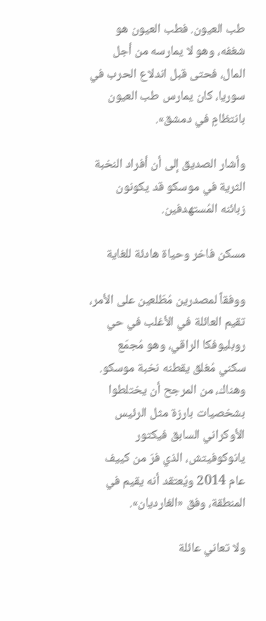طب العيون. فطب العيون هو شغفه، وهو لا يمارسه من أجل المال، فحتى قبل اندلاع الحرب في سوريا، كان يمارس طب العيون بانتظامٍ في دمشق».

وأشار الصديق إلى أن أفراد النخبة الثرية في موسكو قد يكونون زبائنه المُستهدفين.

مسكن فاخر وحياة هادئة للغاية

ووفقاً لمصدرين مُطّلعين على الأمر، تقيم العائلة في الأغلب في حي روبليوفكا الراقي، وهو مُجمّع سكني مُغلق يقطنه نخبة موسكو. وهناك، من المرجح أن يختلطوا بشخصيات بارزة مثل الرئيس الأوكراني السابق فيكتور يانوكوفيتش، الذي فرّ من كييف عام 2014 ويُعتقد أنه يقيم في المنطقة، وفق «الغارديان».

ولا تعاني عائلة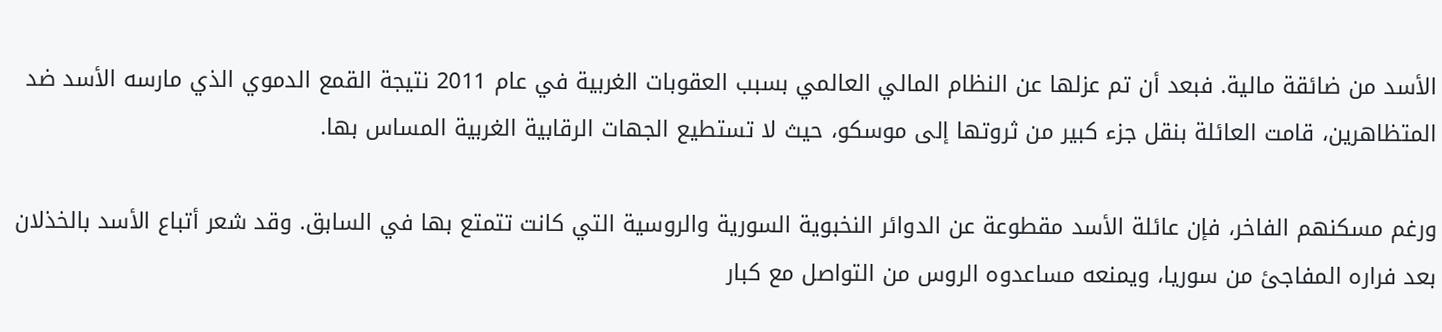الأسد من ضائقة مالية. فبعد أن تم عزلها عن النظام المالي العالمي بسبب العقوبات الغربية في عام 2011 نتيجة القمع الدموي الذي مارسه الأسد ضد المتظاهرين، قامت العائلة بنقل جزء كبير من ثروتها إلى موسكو، حيث لا تستطيع الجهات الرقابية الغربية المساس بها.

ورغم مسكنهم الفاخر، فإن عائلة الأسد مقطوعة عن الدوائر النخبوية السورية والروسية التي كانت تتمتع بها في السابق. وقد شعر أتباع الأسد بالخذلان بعد فراره المفاجئ من سوريا، ويمنعه مساعدوه الروس من التواصل مع كبار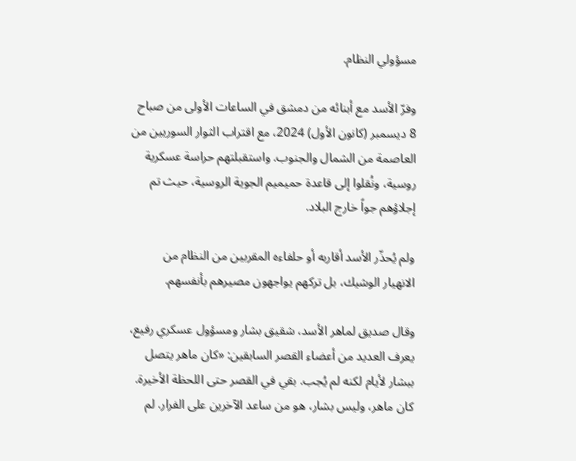مسؤولي النظام.

وفرّ الأسد مع أبنائه من دمشق في الساعات الأولى من صباح 8 ديسمبر (كانون الأول) 2024، مع اقتراب الثوار السوريين من العاصمة من الشمال والجنوب. واستقبلتهم حراسة عسكرية روسية، ونُقلوا إلى قاعدة حميميم الجوية الروسية، حيث تم إجلاؤهم جواً خارج البلاد.

ولم يُحذّر الأسد أقاربه أو حلفاءه المقربين من النظام من الانهيار الوشيك، بل تركهم يواجهون مصيرهم بأنفسهم.

وقال صديق لماهر الأسد، شقيق بشار ومسؤول عسكري رفيع، يعرف العديد من أعضاء القصر السابقين: «كان ماهر يتصل ببشار لأيام لكنه لم يُجب. بقي في القصر حتى اللحظة الأخيرة. كان ماهر، وليس بشار، هو من ساعد الآخرين على الفرار. لم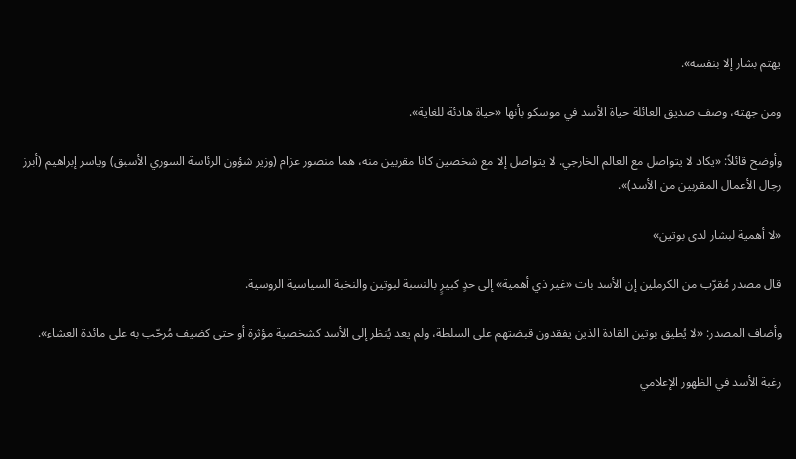يهتم بشار إلا بنفسه».

ومن جهته، وصف صديق العائلة حياة الأسد في موسكو بأنها «حياة هادئة للغاية».

وأوضح قائلاً: «يكاد لا يتواصل مع العالم الخارجي. لا يتواصل إلا مع شخصين كانا مقربين منه، هما منصور عزام (وزير شؤون الرئاسة السوري الأسبق) وياسر إبراهيم (أبرز رجال الأعمال المقربين من الأسد)».

«لا أهمية لبشار لدى بوتين»

قال مصدر مُقرّب من الكرملين إن الأسد بات «غير ذي أهمية» إلى حدٍ كبيرٍ بالنسبة لبوتين والنخبة السياسية الروسية.

وأضاف المصدر: «لا يُطيق بوتين القادة الذين يفقدون قبضتهم على السلطة، ولم يعد يُنظر إلى الأسد كشخصية مؤثرة أو حتى كضيف مُرحّب به على مائدة العشاء».

رغبة الأسد في الظهور الإعلامي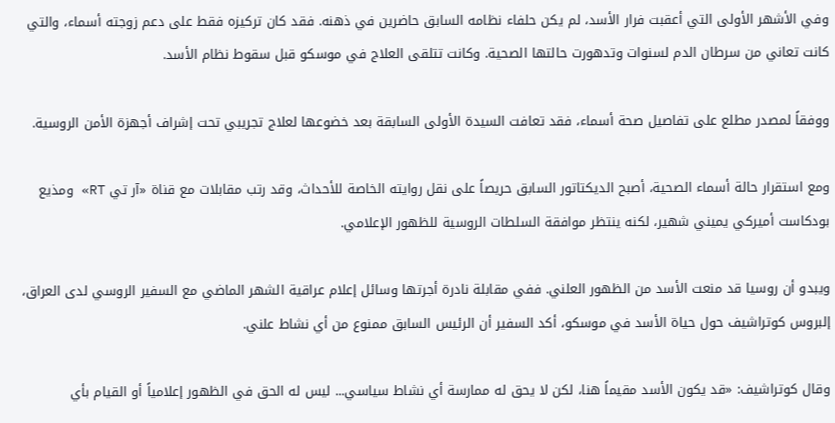وفي الأشهر الأولى التي أعقبت فرار الأسد، لم يكن حلفاء نظامه السابق حاضرين في ذهنه. فقد كان تركيزه فقط على دعم زوجته أسماء، والتي كانت تعاني من سرطان الدم لسنوات وتدهورت حالتها الصحية. وكانت تتلقى العلاج في موسكو قبل سقوط نظام الأسد.

ووفقاً لمصدر مطلع على تفاصيل صحة أسماء، فقد تعافت السيدة الأولى السابقة بعد خضوعها لعلاج تجريبي تحت إشراف أجهزة الأمن الروسية.

ومع استقرار حالة أسماء الصحية، أصبح الديكتاتور السابق حريصاً على نقل روايته الخاصة للأحداث، وقد رتب مقابلات مع قناة «آر تي RT» ومذيع بودكاست أميركي يميني شهير، لكنه ينتظر موافقة السلطات الروسية للظهور الإعلامي.

ويبدو أن روسيا قد منعت الأسد من الظهور العلني. ففي مقابلة نادرة أجرتها وسائل إعلام عراقية الشهر الماضي مع السفير الروسي لدى العراق، إلبروس كوتراشيف حول حياة الأسد في موسكو، أكد السفير أن الرئيس السابق ممنوع من أي نشاط علني.

وقال كوتراشيف: «قد يكون الأسد مقيماً هنا، لكن لا يحق له ممارسة أي نشاط سياسي... ليس له الحق في الظهور إعلامياً أو القيام بأي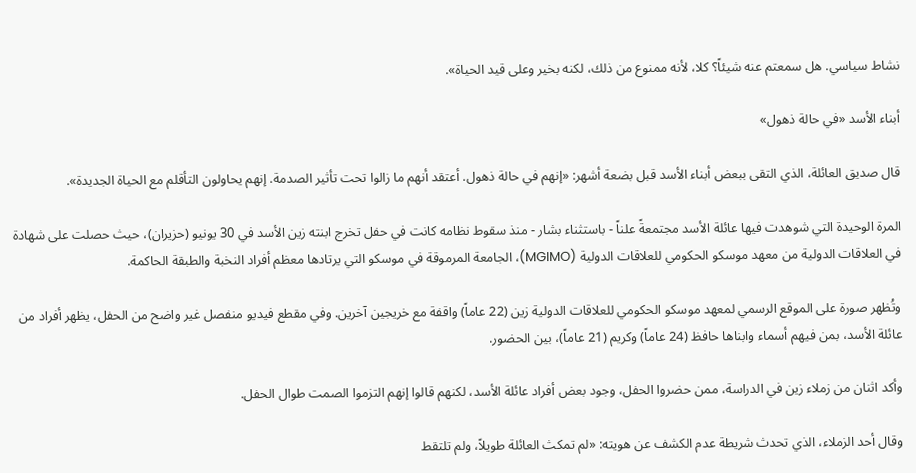نشاط سياسي. هل سمعتم عنه شيئاً؟ كلا، لأنه ممنوع من ذلك، لكنه بخير وعلى قيد الحياة».

أبناء الأسد «في حالة ذهول»

قال صديق العائلة، الذي التقى ببعض أبناء الأسد قبل بضعة أشهر: «إنهم في حالة ذهول. أعتقد أنهم ما زالوا تحت تأثير الصدمة. إنهم يحاولون التأقلم مع الحياة الجديدة».

المرة الوحيدة التي شوهدت فيها عائلة الأسد مجتمعةً علناً - باستثناء بشار - منذ سقوط نظامه كانت في حفل تخرج ابنته زين الأسد في 30 يونيو (حزيران)، حيث حصلت على شهادة في العلاقات الدولية من معهد موسكو الحكومي للعلاقات الدولية (MGIMO)، الجامعة المرموقة في موسكو التي يرتادها معظم أفراد النخبة والطبقة الحاكمة.

وتُظهر صورة على الموقع الرسمي لمعهد موسكو الحكومي للعلاقات الدولية زين (22 عاماً) واقفة مع خريجين آخرين. وفي مقطع فيديو منفصل غير واضح من الحفل، يظهر أفراد من عائلة الأسد، بمن فيهم أسماء وابناها حافظ (24 عاماً) وكريم (21 عاماً)، بين الحضور.

وأكد اثنان من زملاء زين في الدراسة، ممن حضروا الحفل، وجود بعض أفراد عائلة الأسد، لكنهم قالوا إنهم التزموا الصمت طوال الحفل.

وقال أحد الزملاء، الذي تحدث شريطة عدم الكشف عن هويته: «لم تمكث العائلة طويلاً، ولم تلتقط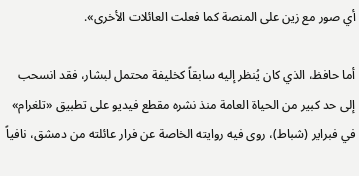أي صور مع زين على المنصة كما فعلت العائلات الأخرى».

أما حافظ، الذي كان يُنظر إليه سابقاً كخليفة محتمل لبشار، فقد انسحب إلى حد كبير من الحياة العامة منذ نشره مقطع فيديو على تطبيق «تلغرام» في فبراير (شباط)، روى فيه روايته الخاصة عن فرار عائلته من دمشق، نافياً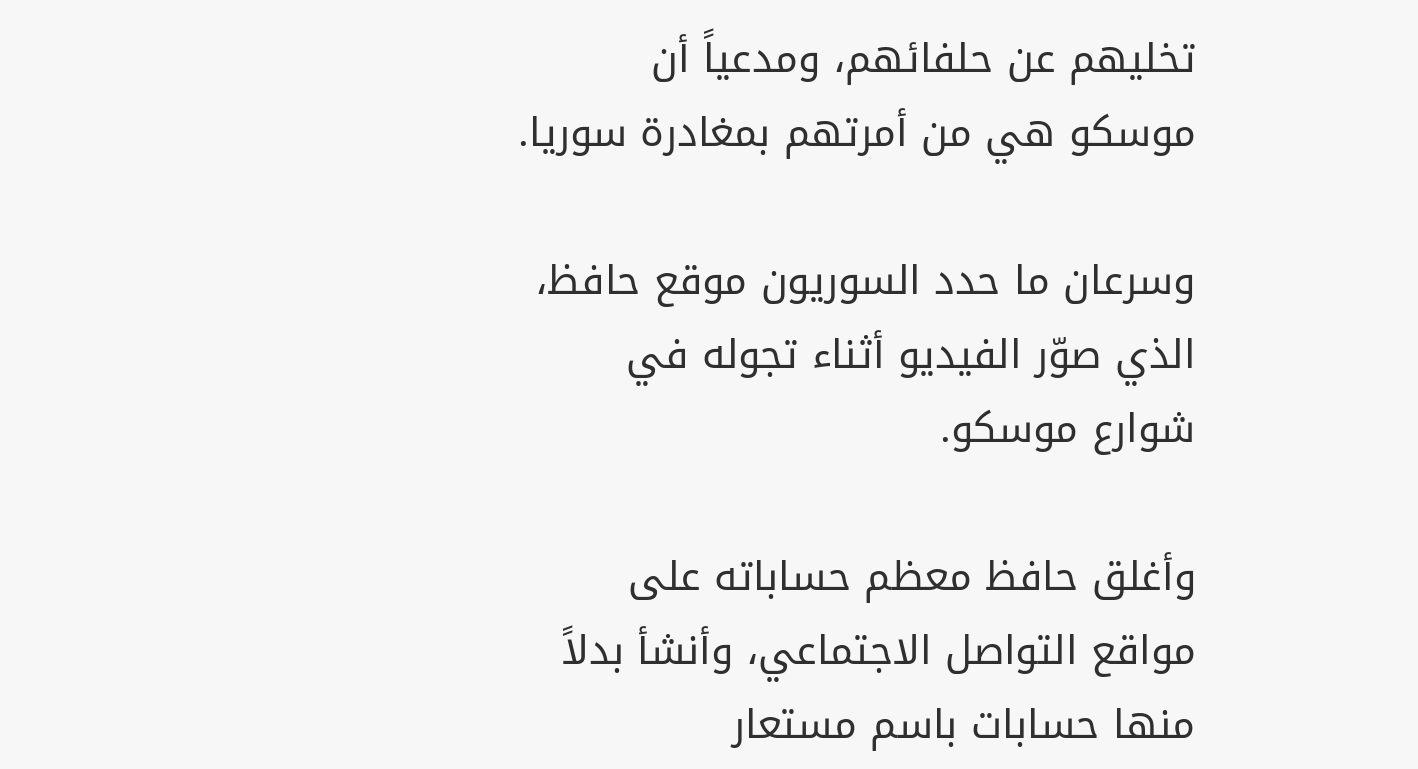تخليهم عن حلفائهم، ومدعياً أن موسكو هي من أمرتهم بمغادرة سوريا.

وسرعان ما حدد السوريون موقع حافظ، الذي صوّر الفيديو أثناء تجوله في شوارع موسكو.

وأغلق حافظ معظم حساباته على مواقع التواصل الاجتماعي، وأنشأ بدلاً منها حسابات باسم مستعار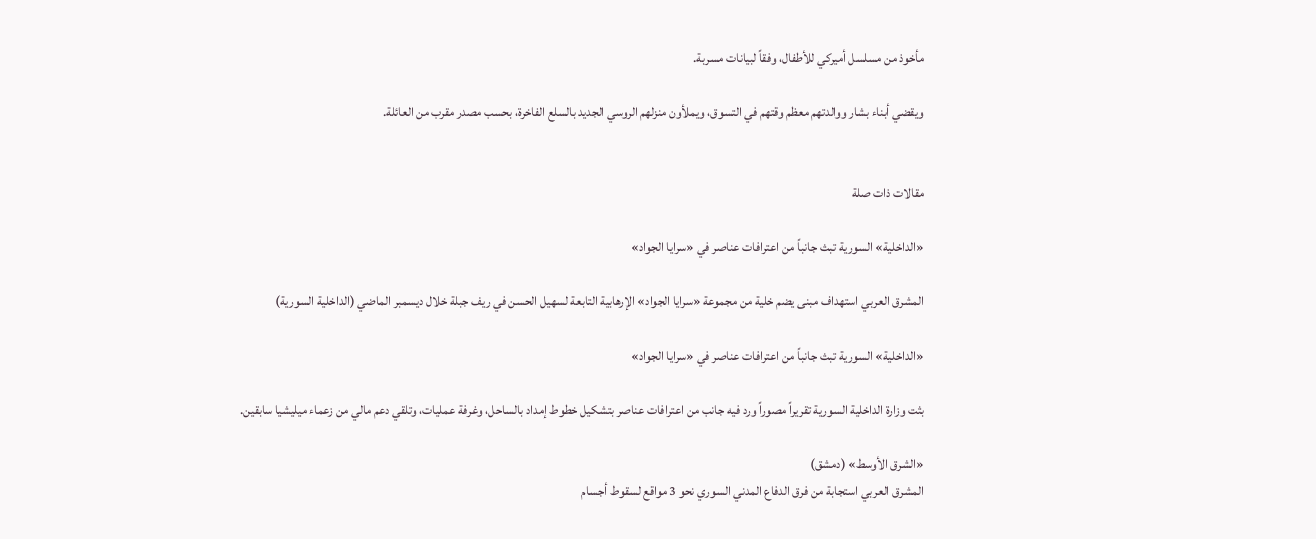مأخوذ من مسلسل أميركي للأطفال، وفقاً لبيانات مسربة.

ويقضي أبناء بشار ووالدتهم معظم وقتهم في التسوق، ويملأون منزلهم الروسي الجديد بالسلع الفاخرة، بحسب مصدر مقرب من العائلة.


مقالات ذات صلة

«الداخلية» السورية تبث جانباً من اعترافات عناصر في «سرايا الجواد»

المشرق العربي استهداف مبنى يضم خلية من مجموعة «سرايا الجواد» الإرهابية التابعة لسهيل الحسن في ريف جبلة خلال ديسمبر الماضي (الداخلية السورية)

«الداخلية» السورية تبث جانباً من اعترافات عناصر في «سرايا الجواد»

بثت وزارة الداخلية السورية تقريراً مصوراً ورد فيه جانب من اعترافات عناصر بتشكيل خطوط إمداد بالساحل، وغرفة عمليات، وتلقي دعم مالي من زعماء ميليشيا سابقين.

«الشرق الأوسط» (دمشق)
المشرق العربي استجابة من فرق الدفاع المدني السوري نحو 3 مواقع لسقوط أجسام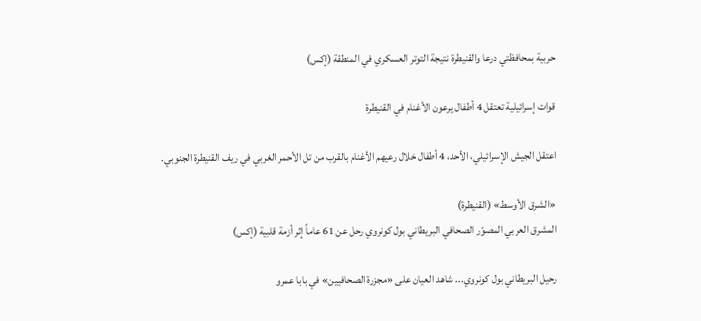حربية بمحافظتي درعا والقنيطرة نتيجة التوتر العسكري في المنطقة (إكس)

قوات إسرائيلية تعتقل 4 أطفال يرعون الأغنام في القنيطرة

اعتقل الجيش الإسرائيلي، الأحد، 4 أطفال خلال رعيهم الأغنام بالقرب من تل الأحمر الغربي في ريف القنيطرة الجنوبي.

«الشرق الأوسط» (القنيطرة)
المشرق العربي المصوّر الصحافي البريطاني بول كونروي رحل عن 61 عاماً إثر أزمة قلبية (إكس)

رحيل البريطاني بول كونروي... شاهد العيان على «مجزرة الصحافيين» في بابا عمرو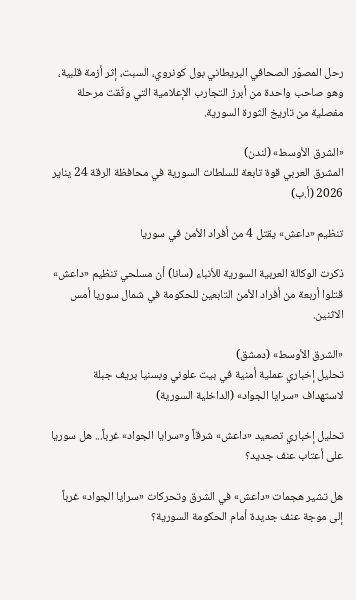رحل المصوّر الصحافي البريطاني بول كونروي، السبت، إثر أزمة قلبية، وهو صاحب واحدة من أبرز التجارب الإعلامية التي وثّقت مرحلة مفصلية من تاريخ الثورة السورية.

«الشرق الأوسط» (لندن)
المشرق العربي قوة تابعة للسلطات السورية في محافظة الرقة 24 يناير 2026 (أ.ب)

تنظيم «داعش» يقتل 4 من أفراد الأمن في سوريا

ذكرت الوكالة العربية السورية للأنباء (سانا) أن مسلحي تنظيم «داعش» قتلوا أربعة من أفراد الأمن التابعين للحكومة في شمال سوريا أمس الاثنين.

«الشرق الأوسط» (دمشق)
تحليل إخباري عملية أمنية في بيت علوني وبسنيا بريف جبلة لاستهداف «سرايا الجواد» (الداخلية السورية)

تحليل إخباري تصعيد «داعش» شرقاً و«سرايا الجواد» غرباً... هل سوريا على أعتاب عنف جديد؟

هل تشير هجمات «داعش» في الشرق وتحركات «سرايا الجواد» غرباً إلى موجة عنف جديدة أمام الحكومة السورية؟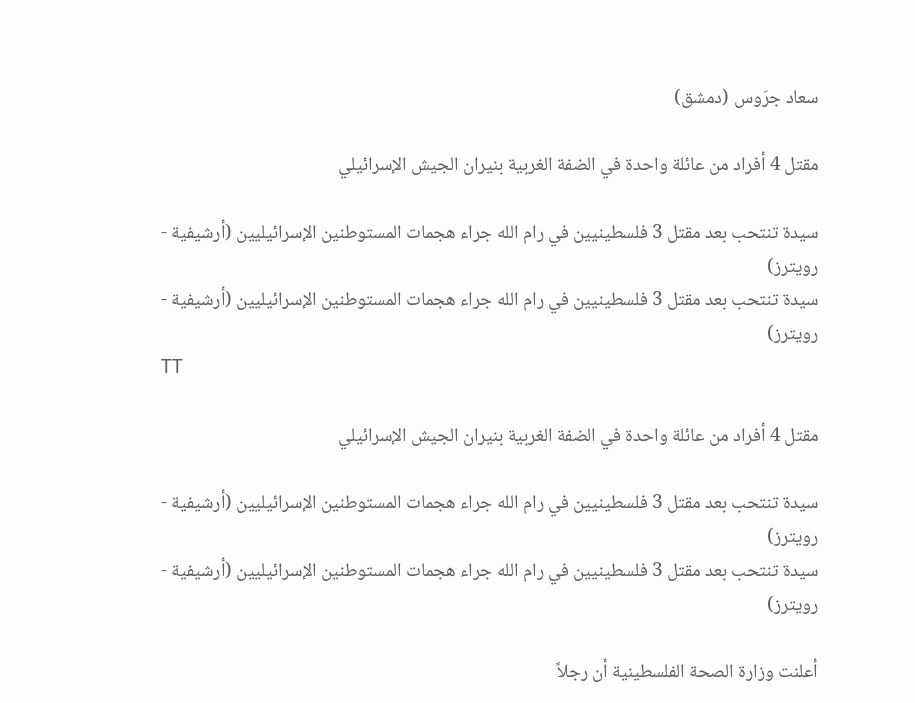سعاد جرَوس (دمشق)

مقتل 4 أفراد من عائلة واحدة في الضفة الغربية بنيران الجيش الإسرائيلي

سيدة تنتحب بعد مقتل 3 فلسطينيين في رام الله جراء هجمات المستوطنين الإسرائيليين (أرشيفية - رويترز)
سيدة تنتحب بعد مقتل 3 فلسطينيين في رام الله جراء هجمات المستوطنين الإسرائيليين (أرشيفية - رويترز)
TT

مقتل 4 أفراد من عائلة واحدة في الضفة الغربية بنيران الجيش الإسرائيلي

سيدة تنتحب بعد مقتل 3 فلسطينيين في رام الله جراء هجمات المستوطنين الإسرائيليين (أرشيفية - رويترز)
سيدة تنتحب بعد مقتل 3 فلسطينيين في رام الله جراء هجمات المستوطنين الإسرائيليين (أرشيفية - رويترز)

أعلنت وزارة الصحة الفلسطينية أن رجلاً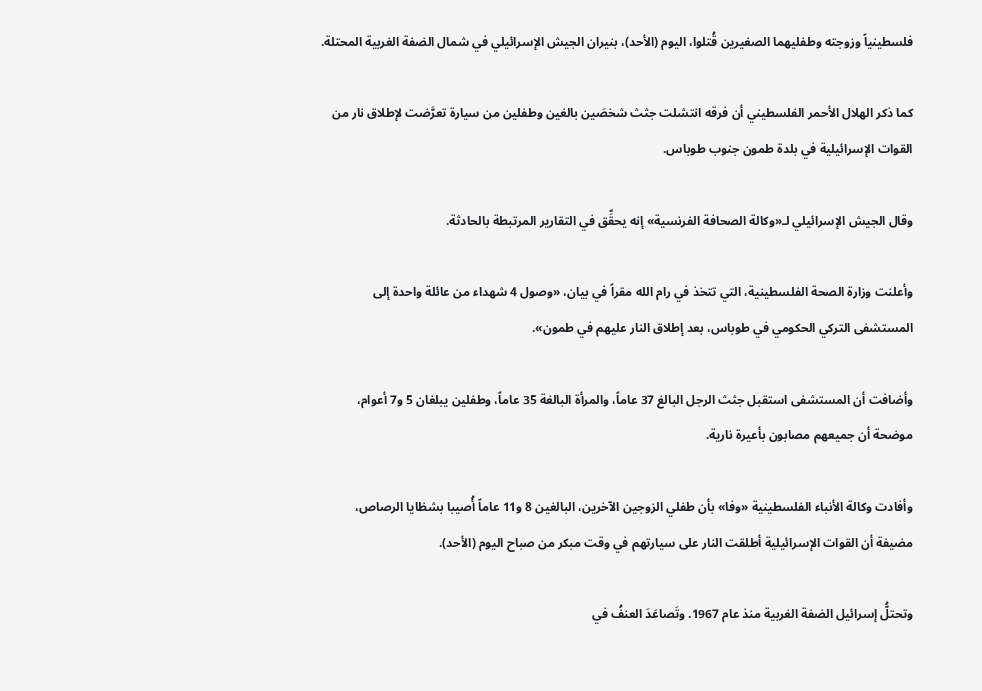فلسطينياً وزوجته وطفليهما الصغيرين قُتلوا، اليوم (الأحد)، بنيران الجيش الإسرائيلي في شمال الضفة الغربية المحتلة.

كما ذكر الهلال الأحمر الفلسطيني أن فرقه انتشلت جثث شخصَين بالغين وطفلين من سيارة تعرَّضت لإطلاق نار من القوات الإسرائيلية في بلدة طمون جنوب طوباس.

وقال الجيش الإسرائيلي لـ«وكالة الصحافة الفرنسية» إنه يحقِّق في التقارير المرتبطة بالحادثة.

وأعلنت وزارة الصحة الفلسطينية، التي تتخذ في رام الله مقراً في بيان، «وصول 4 شهداء من عائلة واحدة إلى المستشفى التركي الحكومي في طوباس، بعد إطلاق النار عليهم في طمون».

وأضافت أن المستشفى استقبل جثث الرجل البالغ 37 عاماً، والمرأة البالغة 35 عاماً، وطفلين يبلغان 5 و7 أعوام، موضحة أن جميعهم مصابون بأعيرة نارية.

وأفادت وكالة الأنباء الفلسطينية «وفا» بأن طفلي الزوجين الآخرين، البالغين 8 و11 عاماً أُصيبا بشظايا الرصاص، مضيفة أن القوات الإسرائيلية أطلقت النار على سيارتهم في وقت مبكر من صباح اليوم (الأحد).

وتحتلُّ إسرائيل الضفة الغربية منذ عام 1967. وتَصاعَدَ العنفُ في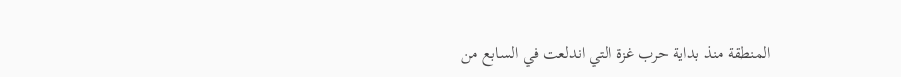المنطقة منذ بداية حرب غزة التي اندلعت في السابع من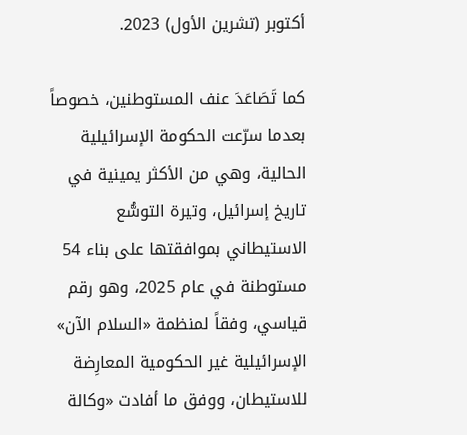أكتوبر (تشرين الأول) 2023.

كما تَصَاعَدَ عنف المستوطنين، خصوصاً بعدما سرّعت الحكومة الإسرائيلية الحالية، وهي من الأكثر يمينية في تاريخ إسرائيل، وتيرة التوسُّع الاستيطاني بموافقتها على بناء 54 مستوطنة في عام 2025، وهو رقم قياسي، وفقاً لمنظمة «السلام الآن» الإسرائيلية غير الحكومية المعارِضة للاستيطان، ووفق ما أفادت «وكالة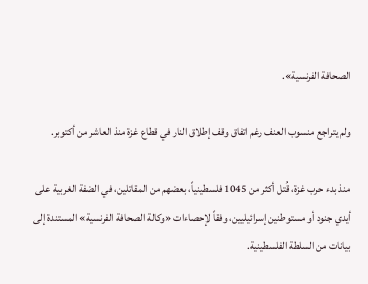الصحافة الفرنسية».

ولم يتراجع منسوب العنف رغم اتفاق وقف إطلاق النار في قطاع غزة منذ العاشر من أكتوبر.

منذ بدء حرب غزة، قُتل أكثر من 1045 فلسطينياً، بعضهم من المقاتلين، في الضفة الغربية على أيدي جنود أو مستوطنين إسرائيليين، وفقاً لإحصاءات «وكالة الصحافة الفرنسية» المستندة إلى بيانات من السلطة الفلسطينية.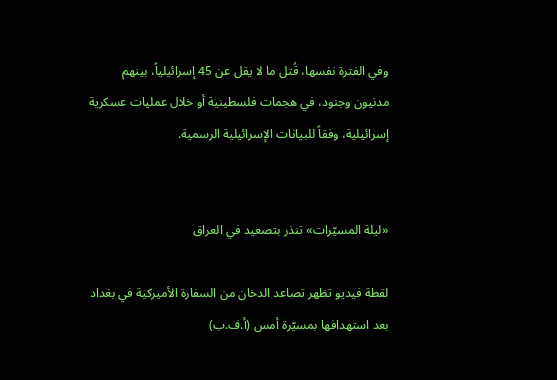وفي الفترة نفسها، قُتل ما لا يقل عن 45 إسرائيلياً، بينهم مدنيون وجنود، في هجمات فلسطينية أو خلال عمليات عسكرية إسرائيلية، وفقاً للبيانات الإسرائيلية الرسمية.


«ليلة المسيّرات» تنذر بتصعيد في العراق

لقطة فيديو تظهر تصاعد الدخان من السفارة الأميركية في بغداد بعد استهدافها بمسيّرة أمس (أ.ف.ب)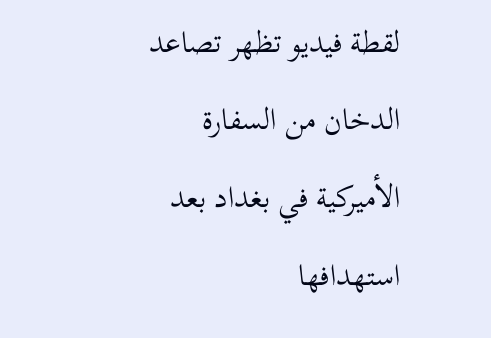لقطة فيديو تظهر تصاعد الدخان من السفارة الأميركية في بغداد بعد استهدافها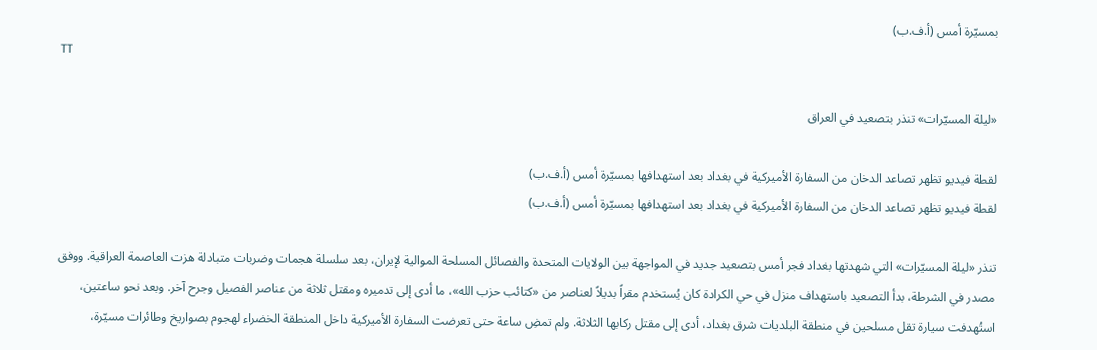بمسيّرة أمس (أ.ف.ب)
TT

«ليلة المسيّرات» تنذر بتصعيد في العراق

لقطة فيديو تظهر تصاعد الدخان من السفارة الأميركية في بغداد بعد استهدافها بمسيّرة أمس (أ.ف.ب)
لقطة فيديو تظهر تصاعد الدخان من السفارة الأميركية في بغداد بعد استهدافها بمسيّرة أمس (أ.ف.ب)

تنذر «ليلة المسيّرات» التي شهدتها بغداد فجر أمس بتصعيد جديد في المواجهة بين الولايات المتحدة والفصائل المسلحة الموالية لإيران، بعد سلسلة هجمات وضربات متبادلة هزت العاصمة العراقية. ووفق مصدر في الشرطة، بدأ التصعيد باستهداف منزل في حي الكرادة كان يُستخدم مقراً بديلاً لعناصر من «كتائب حزب الله»، ما أدى إلى تدميره ومقتل ثلاثة من عناصر الفصيل وجرح آخر. وبعد نحو ساعتين، استُهدفت سيارة تقل مسلحين في منطقة البلديات شرق بغداد، أدى إلى مقتل ركابها الثلاثة. ولم تمضِ ساعة حتى تعرضت السفارة الأميركية داخل المنطقة الخضراء لهجوم بصواريخ وطائرات مسيّرة،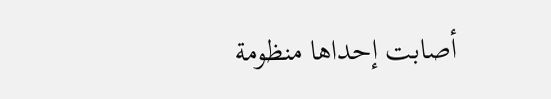أصابت إحداها منظومة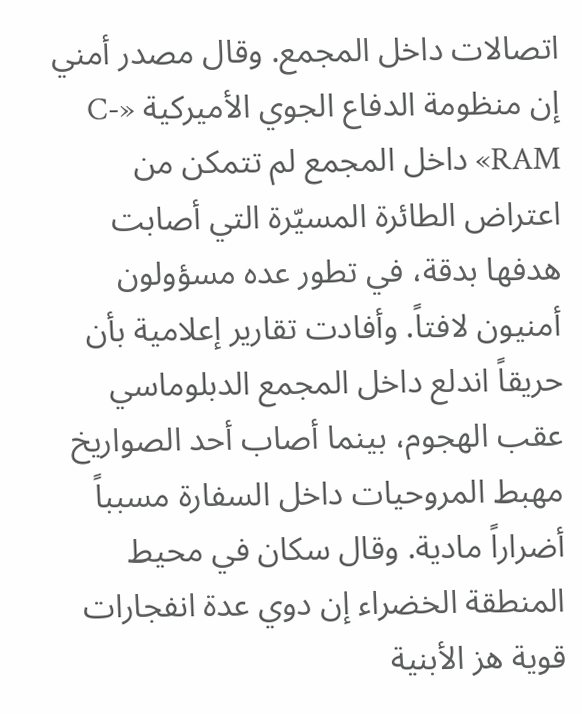اتصالات داخل المجمع. وقال مصدر أمني إن منظومة الدفاع الجوي الأميركية «C-RAM» داخل المجمع لم تتمكن من اعتراض الطائرة المسيّرة التي أصابت هدفها بدقة، في تطور عده مسؤولون أمنيون لافتاً. وأفادت تقارير إعلامية بأن حريقاً اندلع داخل المجمع الدبلوماسي عقب الهجوم، بينما أصاب أحد الصواريخ مهبط المروحيات داخل السفارة مسبباً أضراراً مادية. وقال سكان في محيط المنطقة الخضراء إن دوي عدة انفجارات قوية هز الأبنية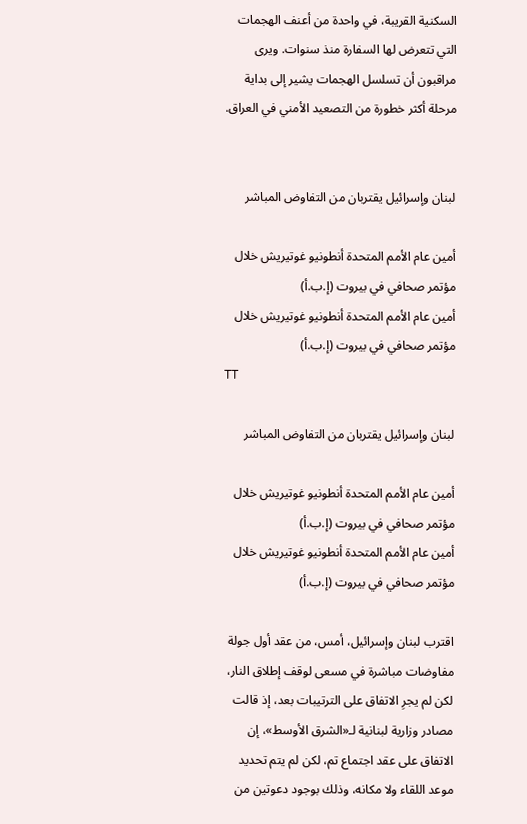السكنية القريبة، في واحدة من أعنف الهجمات التي تتعرض لها السفارة منذ سنوات. ويرى مراقبون أن تسلسل الهجمات يشير إلى بداية مرحلة أكثر خطورة من التصعيد الأمني في العراق.


لبنان وإسرائيل يقتربان من التفاوض المباشر

أمين عام الأمم المتحدة أنطونيو غوتيريش خلال مؤتمر صحافي في بيروت (إ.ب.أ)
أمين عام الأمم المتحدة أنطونيو غوتيريش خلال مؤتمر صحافي في بيروت (إ.ب.أ)
TT

لبنان وإسرائيل يقتربان من التفاوض المباشر

أمين عام الأمم المتحدة أنطونيو غوتيريش خلال مؤتمر صحافي في بيروت (إ.ب.أ)
أمين عام الأمم المتحدة أنطونيو غوتيريش خلال مؤتمر صحافي في بيروت (إ.ب.أ)

اقترب لبنان وإسرائيل، أمس، من عقد أول جولة مفاوضات مباشرة في مسعى لوقف إطلاق النار، لكن لم يجرِ الاتفاق على الترتيبات بعد، إذ قالت مصادر وزارية لبنانية لـ«الشرق الأوسط»، إن الاتفاق على عقد اجتماع تم، لكن لم يتم تحديد موعد اللقاء ولا مكانه، وذلك بوجود دعوتين من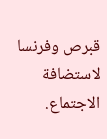قبرص وفرنسا لاستضافة الاجتماع.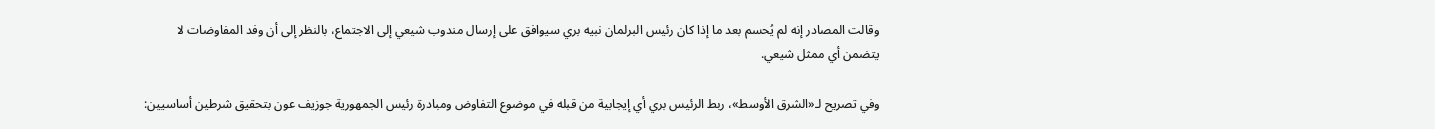وقالت المصادر إنه لم يُحسم بعد ما إذا كان رئيس البرلمان نبيه بري سيوافق على إرسال مندوب شيعي إلى الاجتماع، بالنظر إلى أن وفد المفاوضات لا يتضمن أي ممثل شيعي.

وفي تصريح لـ«الشرق الأوسط»، ربط الرئيس بري أي إيجابية من قبله في موضوع التفاوض ومبادرة رئيس الجمهورية جوزيف عون بتحقيق شرطين أساسيين: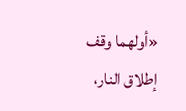«أولهما وقف إطلاق النار،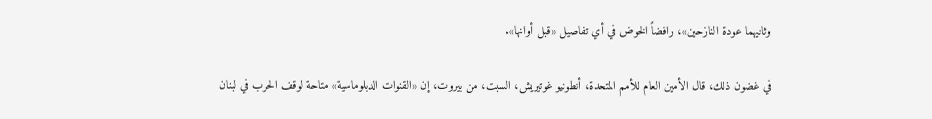وثانيهما عودة النازحين»، رافضاً الخوض في أي تفاصيل «قبل أوانها».

في غضون ذلك، قال الأمين العام للأمم المتحدة، أنطونيو غوتيريش، السبت، من بيروت، إن «القنوات الدبلوماسية» متاحة لوقف الحرب في لبنان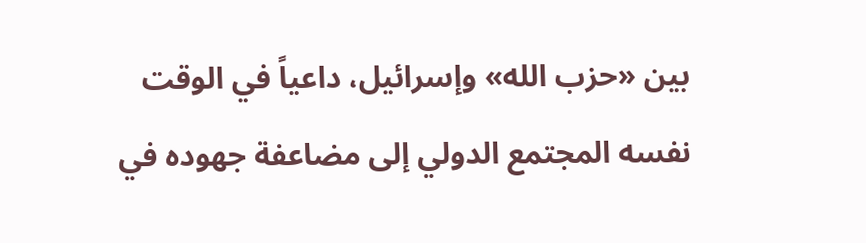بين «حزب الله» وإسرائيل، داعياً في الوقت نفسه المجتمع الدولي إلى مضاعفة جهوده في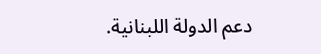دعم الدولة اللبنانية.